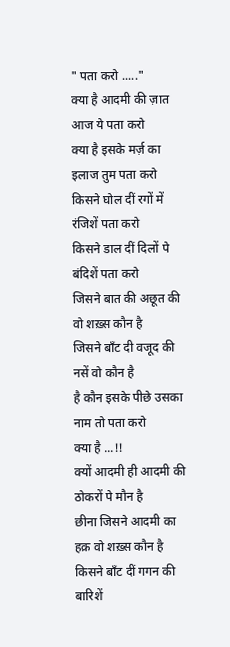" पता करो ....."
क्या है आदमी की ज़ात आज ये पता करो
क्या है इसके मर्ज़ का इलाज तुम पता करो
किसने घोल दीं रगों में रंजिशें पता करो
किसने डाल दीं दिलों पे बंदिशें पता करो
जिसने बात की अछूत की वो शख़्स कौन है
जिसने बाँट दी वजूद की नसें वो कौन है
है कौन इसके पीछे उसका नाम तो पता करो
क्या है ...!!
क्यों आदमी ही आदमी की ठोकरों पे मौन है
छीना जिसने आदमी का हक़ वो शख़्स कौन है
किसने बाँट दीं गगन की बारिशें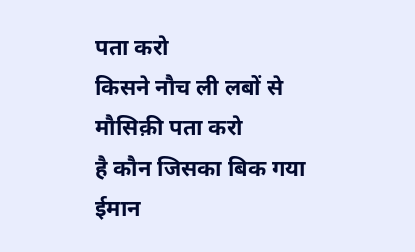पता करो
किसने नौच ली लबों से मौसिक़ी पता करो
है कौन जिसका बिक गया ईमान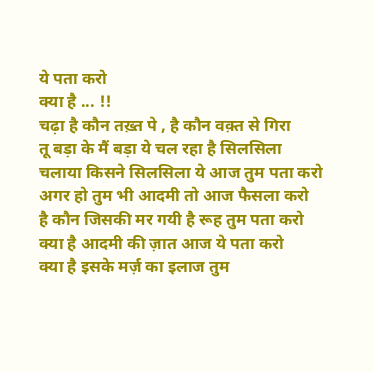ये पता करो
क्या है ... !!
चढ़ा है कौन तख़्त पे , है कौन वक़्त से गिरा
तू बड़ा के मैं बड़ा ये चल रहा है सिलसिला
चलाया किसने सिलसिला ये आज तुम पता करो
अगर हो तुम भी आदमी तो आज फैसला करो
है कौन जिसकी मर गयी है रूह तुम पता करो
क्या है आदमी की ज़ात आज ये पता करो
क्या है इसके मर्ज़ का इलाज तुम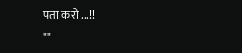पता करो ...!!
""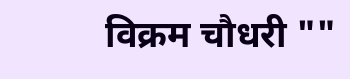विक्रम चौधरी ""